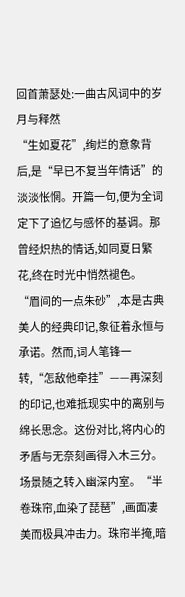回首萧瑟处:一曲古风词中的岁月与释然
“生如夏花”,绚烂的意象背后,是“早已不复当年情话”的淡淡怅惘。开篇一句,便为全词定下了追忆与感怀的基调。那曾经炽热的情话,如同夏日繁花,终在时光中悄然褪色。
“眉间的一点朱砂”,本是古典美人的经典印记,象征着永恒与承诺。然而,词人笔锋一转,“怎敌他牵挂”——再深刻的印记,也难抵现实中的离别与绵长思念。这份对比,将内心的矛盾与无奈刻画得入木三分。
场景随之转入幽深内室。“半卷珠帘,血染了琵琶”,画面凄美而极具冲击力。珠帘半掩,暗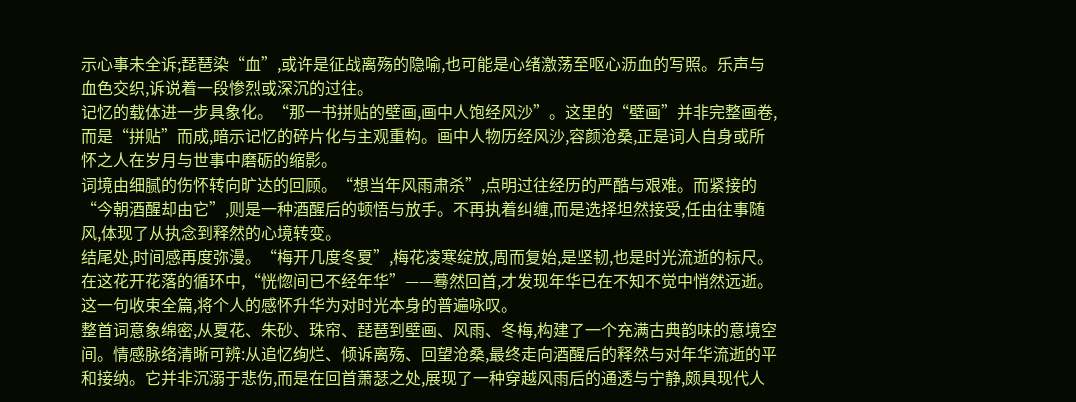示心事未全诉;琵琶染“血”,或许是征战离殇的隐喻,也可能是心绪激荡至呕心沥血的写照。乐声与血色交织,诉说着一段惨烈或深沉的过往。
记忆的载体进一步具象化。“那一书拼贴的壁画,画中人饱经风沙”。这里的“壁画”并非完整画卷,而是“拼贴”而成,暗示记忆的碎片化与主观重构。画中人物历经风沙,容颜沧桑,正是词人自身或所怀之人在岁月与世事中磨砺的缩影。
词境由细腻的伤怀转向旷达的回顾。“想当年风雨肃杀”,点明过往经历的严酷与艰难。而紧接的“今朝酒醒却由它”,则是一种酒醒后的顿悟与放手。不再执着纠缠,而是选择坦然接受,任由往事随风,体现了从执念到释然的心境转变。
结尾处,时间感再度弥漫。“梅开几度冬夏”,梅花凌寒绽放,周而复始,是坚韧,也是时光流逝的标尺。在这花开花落的循环中,“恍惚间已不经年华”——蓦然回首,才发现年华已在不知不觉中悄然远逝。这一句收束全篇,将个人的感怀升华为对时光本身的普遍咏叹。
整首词意象绵密,从夏花、朱砂、珠帘、琵琶到壁画、风雨、冬梅,构建了一个充满古典韵味的意境空间。情感脉络清晰可辨:从追忆绚烂、倾诉离殇、回望沧桑,最终走向酒醒后的释然与对年华流逝的平和接纳。它并非沉溺于悲伤,而是在回首萧瑟之处,展现了一种穿越风雨后的通透与宁静,颇具现代人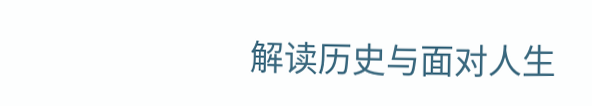解读历史与面对人生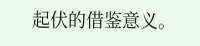起伏的借鉴意义。